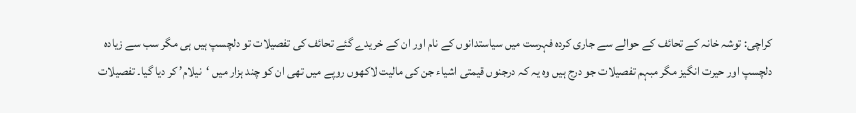کراچی: توشہ خانہ کے تحائف کے حوالے سے جاری کردہ فہرست میں سیاستدانوں کے نام اور ان کے خریدے گئے تحائف کی تفصیلات تو دلچسپ ہیں ہی مگر سب سے زیادہ دلچسپ اور حیرت انگیز مگر مبہم تفصیلات جو درج ہیں وہ یہ کہ درجنوں قیمتی اشیاء جن کی مالیت لاکھوں روپے میں تھی ان کو چند ہزار میں ‘نیلام’ کر دیا گیا۔ تفصیلات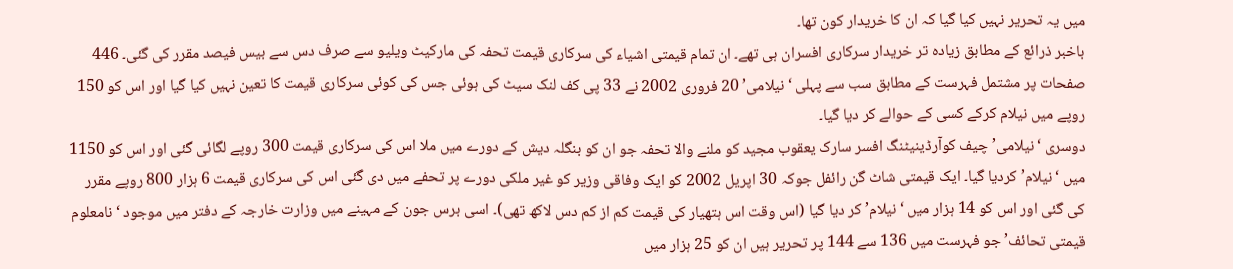میں یہ تحریر نہیں کیا گیا کہ ان کا خریدار کون تھا۔
باخبر ذرائع کے مطابق زیادہ تر خریدار سرکاری افسران ہی تھے۔ ان تمام قیمتی اشیاء کی سرکاری قیمت تحفہ کی مارکیٹ ویلیو سے صرف دس سے بیس فیصد مقرر کی گئی۔ 446 صفحات پر مشتمل فہرست کے مطابق سب سے پہلی ‘نیلامی’ 20 فروری 2002 نے 33 پی کف لنک سیٹ کی ہوئی جس کی کوئی سرکاری قیمت کا تعین نہیں کیا گیا اور اس کو 150 روپے میں نیلام کرکے کسی کے حوالے کر دیا گیا۔
دوسری ‘نیلامی’ چیف کوآرڈینیٹنگ افسر سارک یعقوب مجید کو ملنے والا تحفہ جو ان کو بنگلہ دیش کے دورے میں ملا اس کی سرکاری قیمت 300 روپے لگائی گئی اور اس کو 1150 میں ‘نیلام’ کردیا گیا۔ ایک قیمتی شاٹ گن رائفل جوکہ 30 اپریل 2002 کو ایک وفاقی وزیر کو غیر ملکی دورے پر تحفے میں دی گئی اس کی سرکاری قیمت 6 ہزار 800 روپے مقرر کی گئی اور اس کو 14 ہزار میں ‘نیلام’ کر دیا گیا (اس وقت اس ہتھیار کی قیمت کم از کم دس لاکھ تھی)۔ اسی برس جون کے مہینے میں وزارت خارجہ کے دفتر میں موجود ‘نامعلوم قیمتی تحائف’ جو فہرست میں 136 سے 144 پر تحریر ہیں ان کو 25 ہزار میں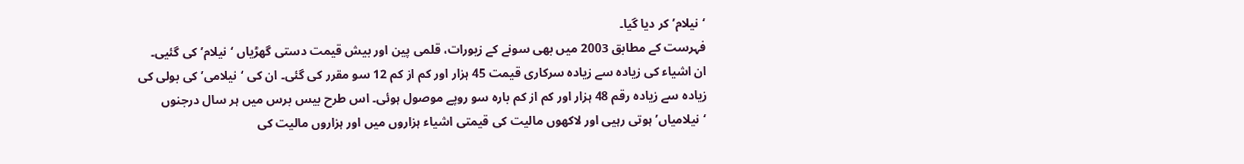‘نیلام’ کر دیا گیا۔
فہرست کے مطابق 2003 میں بھی سونے کے زیورات، قلمی پین اور بیش قیمت دستی گھڑیاں ‘نیلام’ کی گئیی۔ ان اشیاء کی زیادہ سے زیادہ سرکاری قیمت 45 ہزار اور کم از کم 12 سو مقرر کی گئی۔ ان کی ‘نیلامی’ کی بولی کی زیادہ سے زیادہ رقم 48 ہزار اور کم از کم بارہ سو روپے موصول ہوئی۔ اس طرح بیس برس میں ہر سال درجنوں ‘نیلامیاں’ ہوتی رہیی اور لاکھوں مالیت کی قیمتی اشیاء ہزاروں میں اور ہزاروں مالیت کی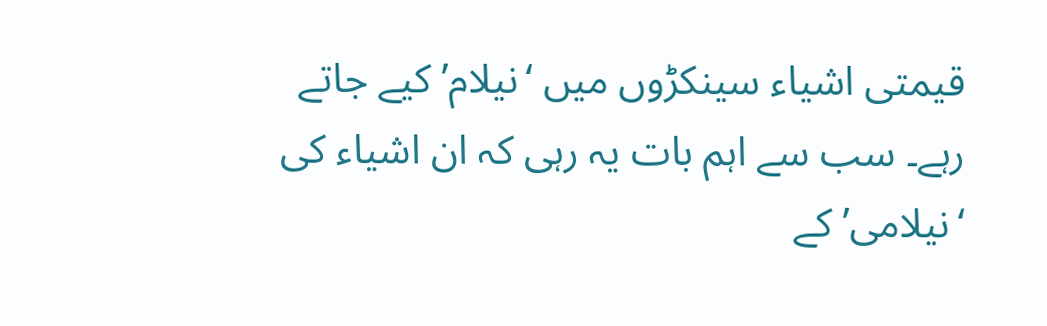قیمتی اشیاء سینکڑوں میں ‘نیلام’ کیے جاتے رہے۔ سب سے اہم بات یہ رہی کہ ان اشیاء کی ‘نیلامی’ کے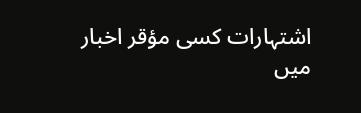اشتہارات کسی مؤقر اخبار میں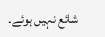شائع نہیں ہوئے۔